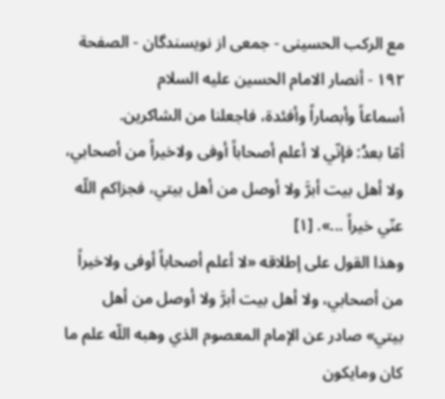مع الركب الحسينى - جمعی از نویسندگان - الصفحة ١٩٢ - أنصار الامام الحسين عليه السلام
أسماعاً وأبصاراً وأفئدة، فاجعلنا من الشاكرين.
أمّا بعدُ: فإنّي لا أعلم أصحاباً أوفى ولاخيراً من أصحابي، ولا أهل بيت أبرَّ ولا أوصل من أهل بيتي، فجزاكم اللّه عنّي خيراً ...». [١]
وهذا القول على إطلاقه «لا أعلم أصحاباً أوفى ولاخيراً من أصحابي، ولا أهل بيت أبرَّ ولا أوصل من أهل بيتي» صادر عن الإمام المعصوم الذي وهبه اللّه علم ما كان ومايكون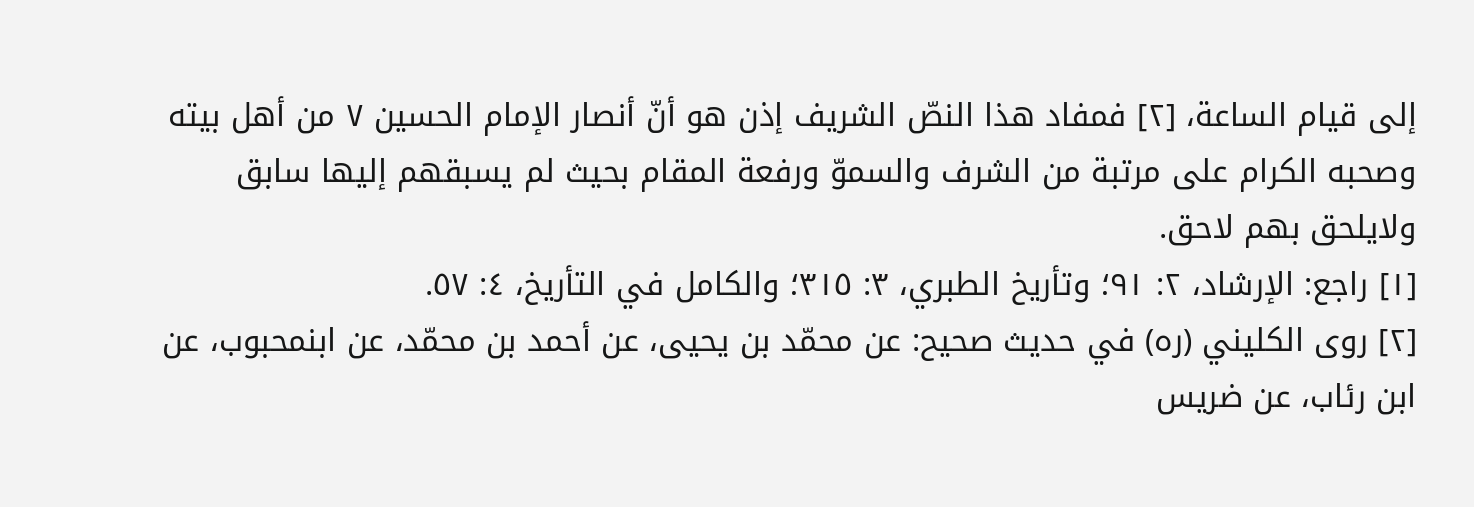إلى قيام الساعة، [٢] فمفاد هذا النصّ الشريف إذن هو أنّ أنصار الإمام الحسين ٧ من أهل بيته وصحبه الكرام على مرتبة من الشرف والسموّ ورفعة المقام بحيث لم يسبقهم إليها سابق ولايلحق بهم لاحق.
[١] راجع: الإرشاد، ٢: ٩١؛ وتأريخ الطبري، ٣: ٣١٥؛ والكامل في التأريخ، ٤: ٥٧.
[٢] روى الكليني (ره) في حديث صحيح: عن محمّد بن يحيى، عن أحمد بن محمّد، عن ابنمحبوب، عن ابن رئاب، عن ضريس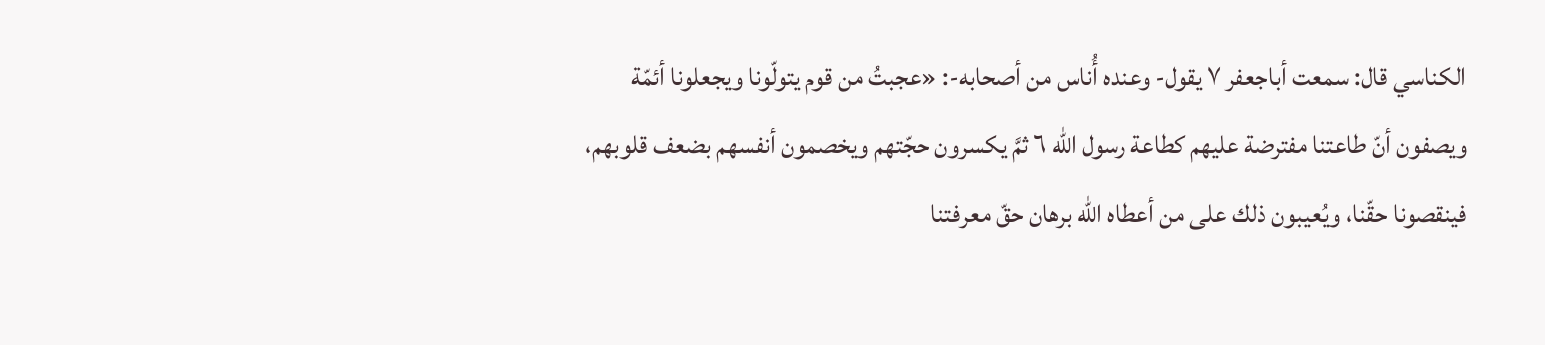الكناسي قال: سمعت أباجعفر ٧ يقول- وعنده أُناس من أصحابه-: «عجبتُ من قوم يتولّونا ويجعلونا أئمّة ويصفون أنّ طاعتنا مفترضة عليهم كطاعة رسول اللّه ٦ ثمَّ يكسرون حجّتهم ويخصمون أنفسهم بضعف قلوبهم، فينقصونا حقّنا، ويُعيبون ذلك على من أعطاه اللّه برهان حقّ معرفتنا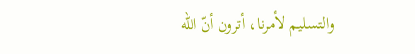والتسليم لأمرنا، أترون أنّ اللّه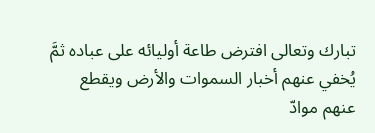تبارك وتعالى افترض طاعة أوليائه على عباده ثمَّ يُخفي عنهم أخبار السموات والأرض ويقطع عنهم موادّ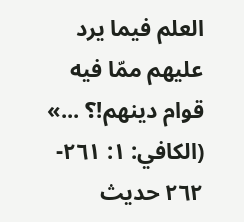العلم فيما يرد عليهم ممّا فيه قوام دينهم!؟ ...» (الكافي: ١: ٢٦١- ٢٦٢ حديث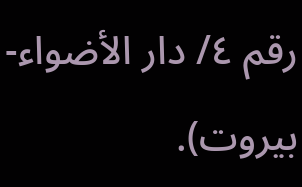رقم ٤/ دار الأضواء- بيروت).